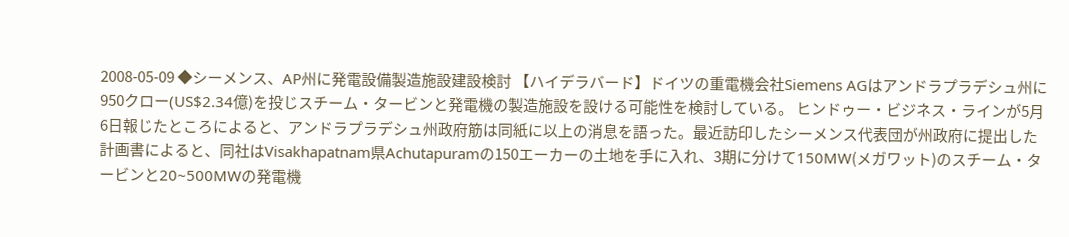2008-05-09 ◆シーメンス、AP州に発電設備製造施設建設検討 【ハイデラバード】ドイツの重電機会社Siemens AGはアンドラプラデシュ州に950クロー(US$2.34億)を投じスチーム・タービンと発電機の製造施設を設ける可能性を検討している。 ヒンドゥー・ビジネス・ラインが5月6日報じたところによると、アンドラプラデシュ州政府筋は同紙に以上の消息を語った。最近訪印したシーメンス代表団が州政府に提出した計画書によると、同社はVisakhapatnam県Achutapuramの150エーカーの土地を手に入れ、3期に分けて150MW(メガワット)のスチーム・タービンと20~500MWの発電機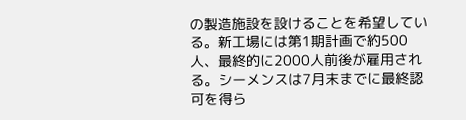の製造施設を設けることを希望している。新工場には第1期計画で約500人、最終的に2000人前後が雇用される。シーメンスは7月末までに最終認可を得ら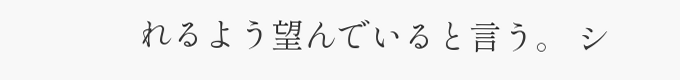れるよう望んでいると言う。 シ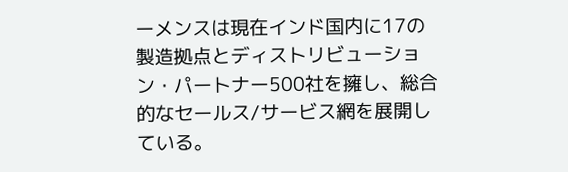ーメンスは現在インド国内に17の製造拠点とディストリビューション・パートナー500社を擁し、総合的なセールス/サービス網を展開している。